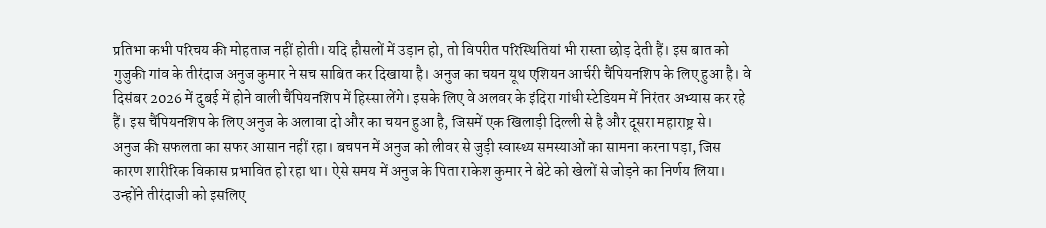प्रतिभा कभी परिचय की मोहताज नहीं होती। यदि हौसलों में उड़ान हो, तो विपरीत परिस्थितियां भी रास्ता छोड़ देती हैं। इस बात को गुजुकी गांव के तीरंदाज अनुज कुमार ने सच साबित कर दिखाया है। अनुज का चयन यूथ एशियन आर्चरी चैंपियनशिप के लिए हुआ है। वे दिसंबर 2026 में दुबई में होने वाली चैंपियनशिप में हिस्सा लेंगे। इसके लिए वे अलवर के इंदिरा गांधी स्टेडियम में निरंतर अभ्यास कर रहे हैं। इस चैंपियनशिप के लिए अनुज के अलावा दो और का चयन हुआ है, जिसमें एक खिलाड़ी दिल्ली से है और दूसरा महाराष्ट्र से।
अनुज की सफलता का सफर आसान नहीं रहा। बचपन में अनुज को लीवर से जुड़ी स्वास्थ्य समस्याओं का सामना करना पड़ा, जिस कारण शारीरिक विकास प्रभावित हो रहा था। ऐसे समय में अनुज के पिता राकेश कुमार ने बेटे को खेलों से जोड़ने का निर्णय लिया। उन्होंने तीरंदाजी को इसलिए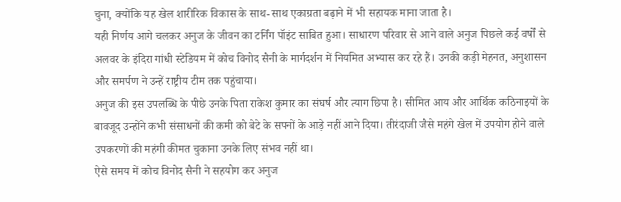चुना, क्योंकि यह खेल शारीरिक विकास के साथ-साथ एकाग्रता बढ़ाने में भी सहायक माना जाता है।
यही निर्णय आगे चलकर अनुज के जीवन का टर्निंग पॉइंट साबित हुआ। साधारण परिवार से आने वाले अनुज पिछले कई वर्षों से अलवर के इंदिरा गांधी स्टेडियम में कोच विनोद सैनी के मार्गदर्शन में नियमित अभ्यास कर रहे हैं। उनकी कड़ी मेहनत, अनुशासन और समर्पण ने उन्हें राष्ट्रीय टीम तक पहुंचाया।
अनुज की इस उपलब्धि के पीछे उनके पिता राकेश कुमार का संघर्ष और त्याग छिपा है। सीमित आय और आर्थिक कठिनाइयों के बावजूद उन्होंने कभी संसाधनों की कमी को बेटे के सपनों के आड़े नहीं आने दिया। तीरंदाजी जैसे महंगे खेल में उपयोग होने वाले उपकरणों की महंगी कीमत चुकाना उनके लिए संभव नहीं था।
ऐसे समय में कोच विनोद सैनी ने सहयोग कर अनुज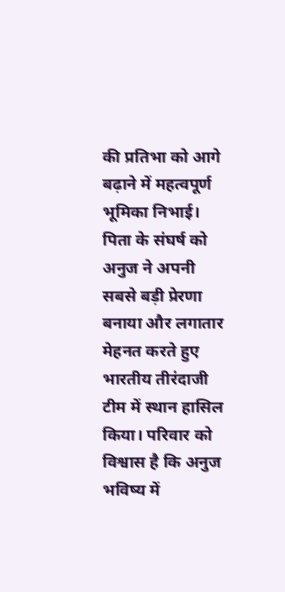की प्रतिभा को आगे बढ़ाने में महत्वपूर्ण भूमिका निभाई। पिता के संघर्ष को अनुज ने अपनी सबसे बड़ी प्रेरणा बनाया और लगातार मेहनत करते हुए भारतीय तीरंदाजी टीम में स्थान हासिल किया। परिवार को विश्वास है कि अनुज भविष्य में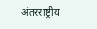अंतरराष्ट्रीय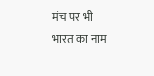मंच पर भी भारत का नाम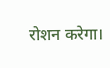रोशन करेगा।